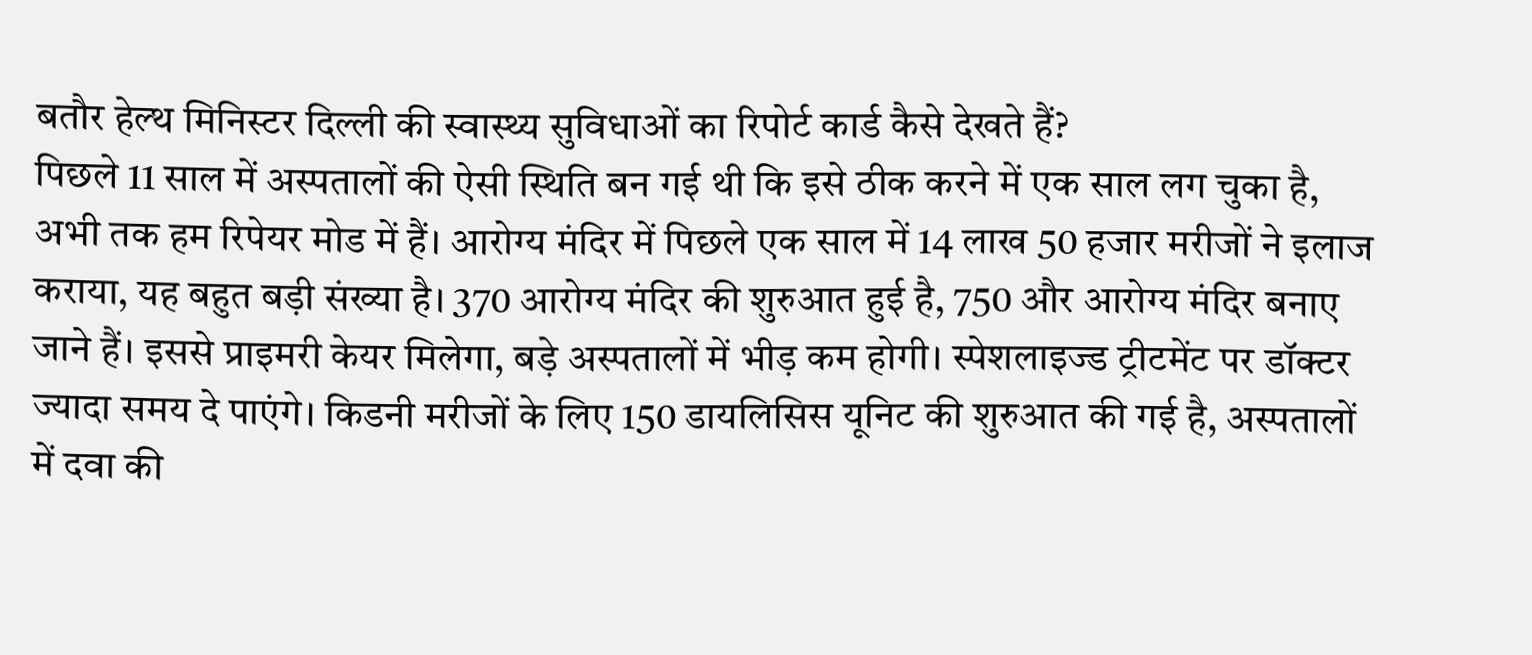बतौर हेल्थ मिनिस्टर दिल्ली की स्वास्थ्य सुविधाओं का रिपोर्ट कार्ड कैसे देखते हैं?
पिछले 11 साल में अस्पतालों की ऐसी स्थिति बन गई थी कि इसे ठीक करने में एक साल लग चुका है, अभी तक हम रिपेयर मोड में हैं। आरोग्य मंदिर में पिछले एक साल में 14 लाख 50 हजार मरीजों ने इलाज कराया, यह बहुत बड़ी संख्या है। 370 आरोग्य मंदिर की शुरुआत हुई है, 750 और आरोग्य मंदिर बनाए जाने हैं। इससे प्राइमरी केयर मिलेगा, बड़े अस्पतालों में भीड़ कम होगी। स्पेशलाइज्ड ट्रीटमेंट पर डॉक्टर ज्यादा समय दे पाएंगे। किडनी मरीजों के लिए 150 डायलिसिस यूनिट की शुरुआत की गई है, अस्पतालों में दवा की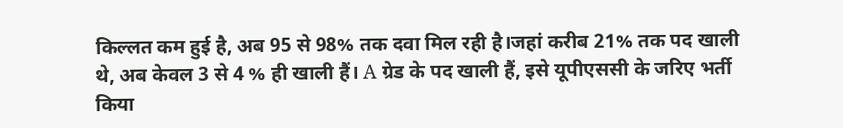किल्लत कम हुई है, अब 95 से 98% तक दवा मिल रही है।जहां करीब 21% तक पद खाली थे, अब केवल 3 से 4 % ही खाली हैं। A ग्रेड के पद खाली हैं, इसे यूपीएससी के जरिए भर्ती किया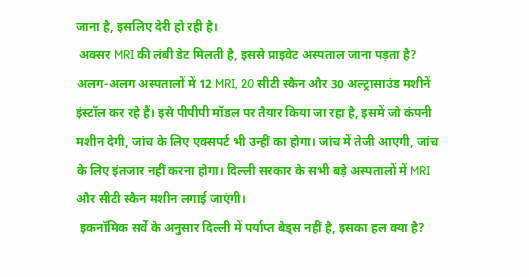जाना है, इसलिए देरी हो रही है।
 अक्सर MRI की लंबी डेट मिलती है, इससे प्राइवेट अस्पताल जाना पड़ता है?
अलग-अलग अस्पतालों में 12 MRI, 20 सीटी स्कैन और 30 अल्ट्रासाउंड मशीनें इंस्टॉल कर रहे हैं। इसे पीपीपी मॉडल पर तैयार किया जा रहा है, इसमें जो कंपनी मशीन देगी, जांच के लिए एक्सपर्ट भी उन्हीं का होगा। जांच में तेजी आएगी, जांच के लिए इंतजार नहीं करना होगा। दिल्ली सरकार के सभी बड़े अस्पतालों में MRI और सीटी स्कैन मशीन लगाई जाएंगी।
 इकनॉमिक सर्वे के अनुसार दिल्ली में पर्याप्त बेड्स नहीं है, इसका हल क्या है?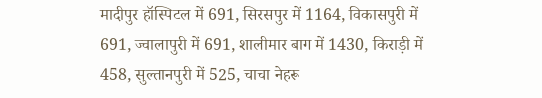मादीपुर हॉस्पिटल में 691, सिरसपुर में 1164, विकासपुरी में 691, ज्वालापुरी में 691, शालीमार बाग में 1430, किराड़ी में 458, सुल्तानपुरी में 525, चाचा नेहरू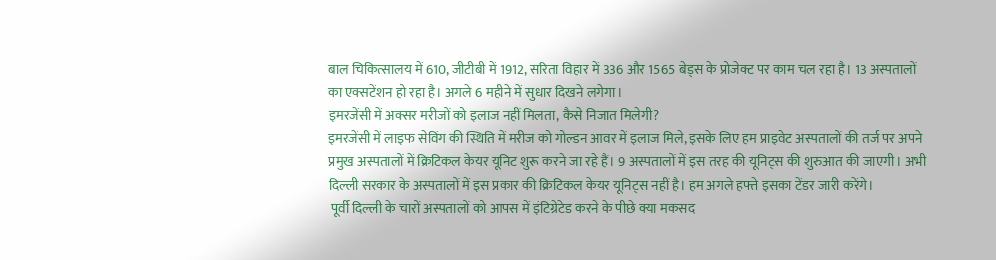बाल चिकित्सालय में 610, जीटीबी में 1912, सरिता विहार में 336 और 1565 बेड्स के प्रोजेक्ट पर काम चल रहा है। 13 अस्पतालों का एक्सटेंशन हो रहा है। अगले 6 महीने में सुधार दिखने लगेगा।
इमरजेंसी में अक्सर मरीजों को इलाज नहीं मिलता, कैसे निजात मिलेगी?
इमरजेंसी में लाइफ सेविंग की स्थिति में मरीज को गोल्डन आवर में इलाज मिले, इसके लिए हम प्राइवेट अस्पतालों की तर्ज पर अपने प्रमुख अस्पतालों में क्रिटिकल केयर यूनिट शुरू करने जा रहे हैं। 9 अस्पतालों में इस तरह की यूनिट्स की शुरुआत की जाएगी। अभी दिल्ली सरकार के अस्पतालों में इस प्रकार की क्रिटिकल केयर यूनिट्स नहीं है। हम अगले हफ्ते इसका टेंडर जारी करेंगे।
 पूर्वी दिल्ली के चारों अस्पतालों को आपस में इंटिग्रेटेड करने के पीछे क्या मकसद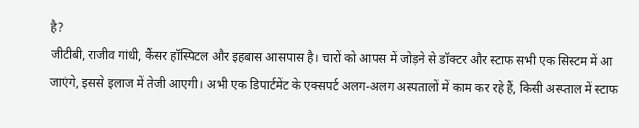है?
जीटीबी, राजीव गांधी, कैंसर हॉस्पिटल और इहबास आसपास है। चारों को आपस में जोड़ने से डॉक्टर और स्टाफ सभी एक सिस्टम में आ जाएंगे, इससे इलाज में तेजी आएगी। अभी एक डिपार्टमेंट के एक्सपर्ट अलग-अलग अस्पतालों में काम कर रहे हैं, किसी अस्प्ताल में स्टाफ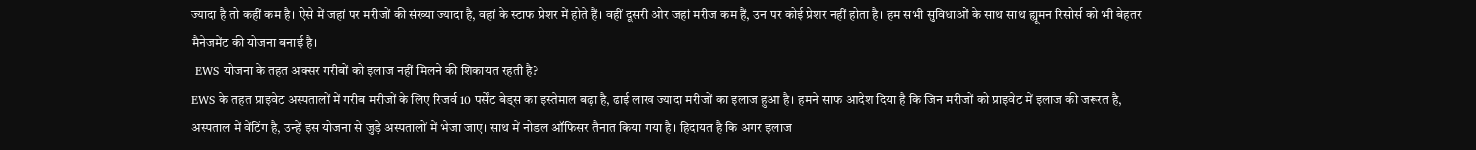ज्यादा है तो कहीं कम है। ऐसे में जहां पर मरीजों की संख्या ज्यादा है, वहां के स्टाफ प्रेशर में होते हैं। वहीं दूसरी ओर जहां मरीज कम हैं, उन पर कोई प्रेशर नहीं होता है। हम सभी सुविधाओं के साथ साथ ह्यूमन रिसोर्स को भी बेहतर मैनेजमेंट की योजना बनाई है।
 EWS योजना के तहत अक्सर गरीबों को इलाज नहीं मिलने की शिकायत रहती है?
EWS के तहत प्राइवेट अस्पतालों में गरीब मरीजों के लिए रिजर्व 10 पर्सेंट बेड्स का इस्तेमाल बढ़ा है, ढाई लाख ज्यादा मरीजों का इलाज हुआ है। हमने साफ आदेश दिया है कि जिन मरीजों को प्राइवेट में इलाज की जरूरत है, अस्पताल में वेंटिंग है, उन्हें इस योजना से जुड़े अस्पतालों में भेजा जाए। साथ में नोडल ऑफिसर तैनात किया गया है। हिदायत है कि अगर इलाज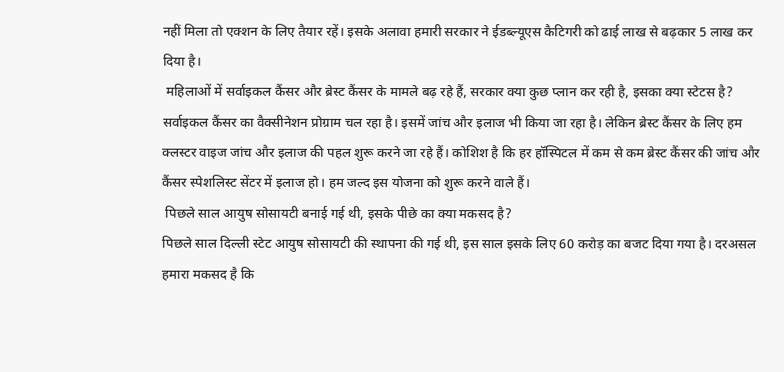नहीं मिला तो एक्शन के लिए तैयार रहें। इसके अलावा हमारी सरकार ने ईडब्ल्यूएस कैटिगरी को ढाई लाख से बढ़कार 5 लाख कर दिया है।
 महिलाओं में सर्वाइकल कैंसर और ब्रेस्ट कैंसर के मामले बढ़ रहे हैं, सरकार क्या कुछ प्लान कर रही है, इसका क्या स्टेटस है?
सर्वाइकल कैंसर का वैक्सीनेशन प्रोग्राम चल रहा है। इसमें जांच और इलाज भी किया जा रहा है। लेकिन ब्रेस्ट कैंसर के लिए हम क्लस्टर वाइज जांच और इलाज की पहल शुरू करने जा रहे हैं। कोशिश है कि हर हॉस्पिटल में कम से कम ब्रेस्ट कैंसर की जांच और कैंसर स्पेशलिस्ट सेंटर में इलाज हो। हम जल्द इस योजना को शुरू करने वाले हैं।
 पिछले साल आयुष सोसायटी बनाई गई थी, इसके पीछे का क्या मकसद है?
पिछले साल दिल्ली स्टेट आयुष सोसायटी की स्थापना की गई थी, इस साल इसके लिए 60 करोड़ का बजट दिया गया है। दरअसल हमारा मकसद है कि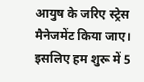आयुष के जरिए स्ट्रेस मैनेजमेंट किया जाए। इसलिए हम शुरू में 5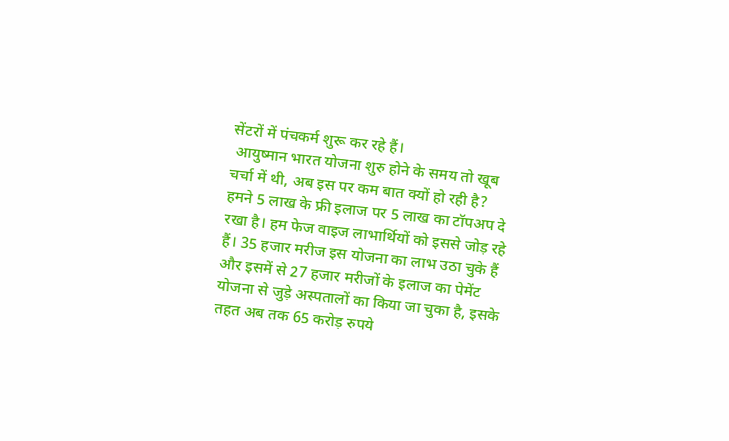सेंटरों में पंचकर्म शुरू कर रहे हैं।
 आयुष्मान भारत योजना शुरु होने के समय तो खूब चर्चा में थी, अब इस पर कम बात क्यों हो रही है?
हमने 5 लाख के फ्री इलाज पर 5 लाख का टॉपअप दे रखा है। हम फेज वाइज लाभार्थियों को इससे जोड़ रहे हैं। 35 हजार मरीज इस योजना का लाभ उठा चुके हैं और इसमें से 27 हजार मरीजों के इलाज का पेमेंट योजना से जुड़े अस्पतालों का किया जा चुका है, इसके तहत अब तक 65 करोड़ रुपये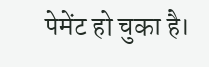पेमेंट हो चुका है।